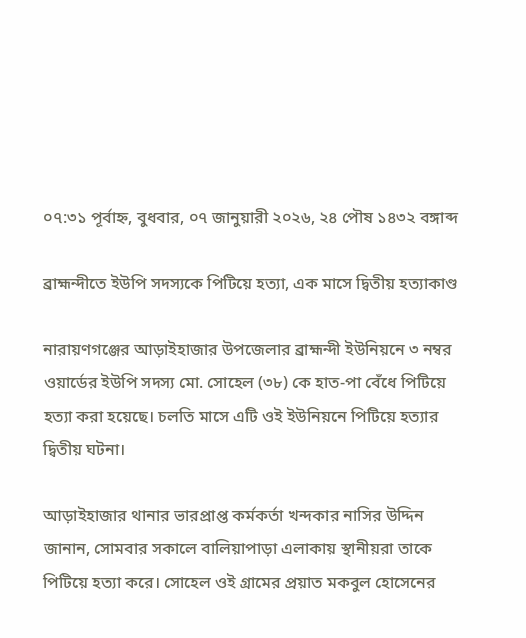০৭:৩১ পূর্বাহ্ন, বুধবার, ০৭ জানুয়ারী ২০২৬, ২৪ পৌষ ১৪৩২ বঙ্গাব্দ

ব্রাহ্মন্দীতে ইউপি সদস্যকে পিটিয়ে হত্যা, এক মাসে দ্বিতীয় হত্যাকাণ্ড

নারায়ণগঞ্জের আড়াইহাজার উপজেলার ব্রাহ্মন্দী ইউনিয়নে ৩ নম্বর ওয়ার্ডের ইউপি সদস্য মো. সোহেল (৩৮) কে হাত-পা বেঁধে পিটিয়ে হত্যা করা হয়েছে। চলতি মাসে এটি ওই ইউনিয়নে পিটিয়ে হত্যার দ্বিতীয় ঘটনা।

আড়াইহাজার থানার ভারপ্রাপ্ত কর্মকর্তা খন্দকার নাসির উদ্দিন জানান, সোমবার সকালে বালিয়াপাড়া এলাকায় স্থানীয়রা তাকে পিটিয়ে হত্যা করে। সোহেল ওই গ্রামের প্রয়াত মকবুল হোসেনের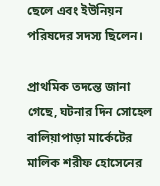ছেলে এবং ইউনিয়ন পরিষদের সদস্য ছিলেন।

প্রাথমিক তদন্তে জানা গেছে, ঘটনার দিন সোহেল বালিয়াপাড়া মার্কেটের মালিক শরীফ হোসেনের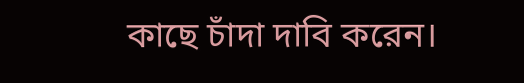কাছে চাঁদা দাবি করেন।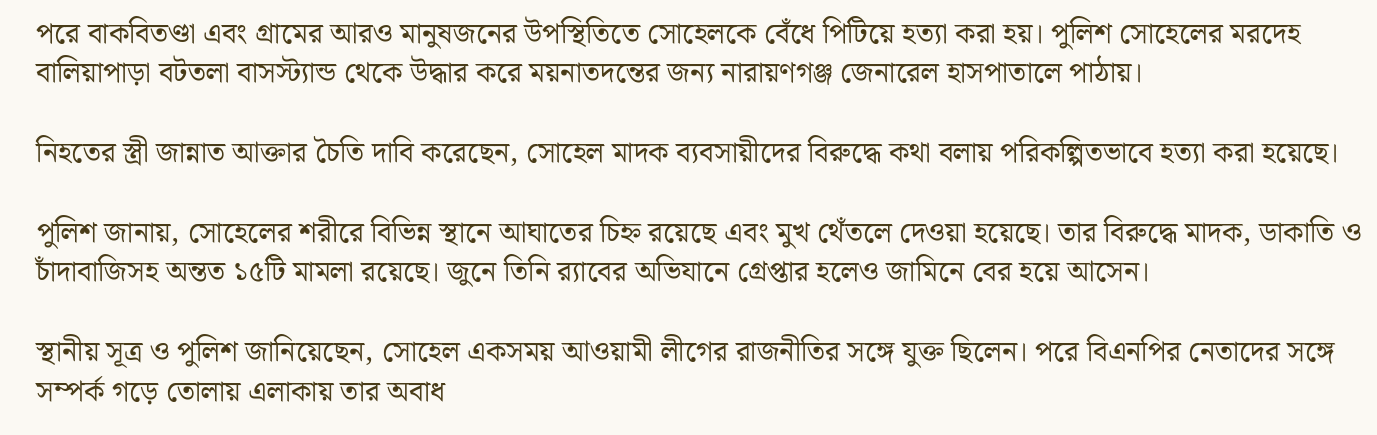পরে বাকবিতণ্ডা এবং গ্রামের আরও মানুষজনের উপস্থিতিতে সোহেলকে বেঁধে পিটিয়ে হত্যা করা হয়। পুলিশ সোহেলের মরদেহ বালিয়াপাড়া বটতলা বাসস্ট্যান্ড থেকে উদ্ধার করে ময়নাতদন্তের জন্য নারায়ণগঞ্জ জেনারেল হাসপাতালে পাঠায়।

নিহতের স্ত্রী জান্নাত আক্তার চৈতি দাবি করেছেন, সোহেল মাদক ব্যবসায়ীদের বিরুদ্ধে কথা বলায় পরিকল্পিতভাবে হত্যা করা হয়েছে।

পুলিশ জানায়, সোহেলের শরীরে বিভিন্ন স্থানে আঘাতের চিহ্ন রয়েছে এবং মুখ থেঁতলে দেওয়া হয়েছে। তার বিরুদ্ধে মাদক, ডাকাতি ও চাঁদাবাজিসহ অন্তত ১৫টি মামলা রয়েছে। জুনে তিনি র‌্যাবের অভিযানে গ্রেপ্তার হলেও জামিনে বের হয়ে আসেন।

স্থানীয় সূত্র ও পুলিশ জানিয়েছেন, সোহেল একসময় আওয়ামী লীগের রাজনীতির সঙ্গে যুক্ত ছিলেন। পরে বিএনপির নেতাদের সঙ্গে সম্পর্ক গড়ে তোলায় এলাকায় তার অবাধ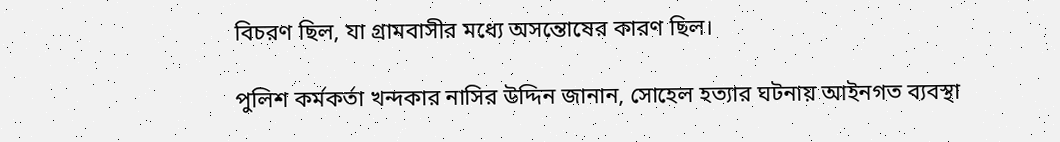বিচরণ ছিল, যা গ্রামবাসীর মধ্যে অসন্তোষের কারণ ছিল।

পুলিশ কর্মকর্তা খন্দকার নাসির উদ্দিন জানান, সোহেল হত্যার ঘটনায় আইনগত ব্যবস্থা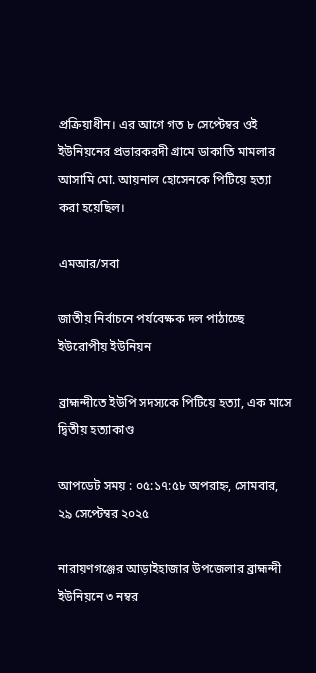প্রক্রিয়াধীন। এর আগে গত ৮ সেপ্টেম্বর ওই ইউনিয়নের প্রভারকরদী গ্রামে ডাকাতি মামলার আসামি মো. আয়নাল হোসেনকে পিটিয়ে হত্যা করা হয়েছিল।

এমআর/সবা

জাতীয় নির্বাচনে পর্যবেক্ষক দল পাঠাচ্ছে ইউরোপীয় ইউনিয়ন

ব্রাহ্মন্দীতে ইউপি সদস্যকে পিটিয়ে হত্যা, এক মাসে দ্বিতীয় হত্যাকাণ্ড

আপডেট সময় : ০৫:১৭:৫৮ অপরাহ্ন, সোমবার, ২৯ সেপ্টেম্বর ২০২৫

নারায়ণগঞ্জের আড়াইহাজার উপজেলার ব্রাহ্মন্দী ইউনিয়নে ৩ নম্বর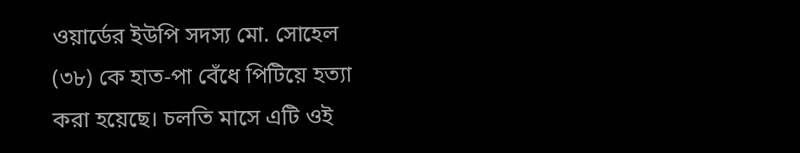ওয়ার্ডের ইউপি সদস্য মো. সোহেল (৩৮) কে হাত-পা বেঁধে পিটিয়ে হত্যা করা হয়েছে। চলতি মাসে এটি ওই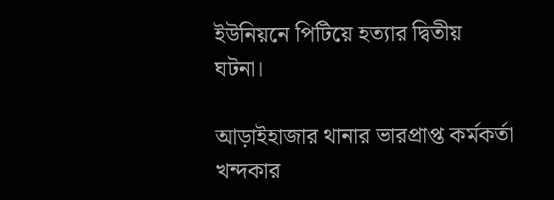ইউনিয়নে পিটিয়ে হত্যার দ্বিতীয় ঘটনা।

আড়াইহাজার থানার ভারপ্রাপ্ত কর্মকর্তা খন্দকার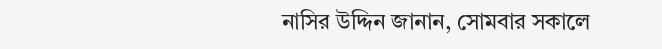নাসির উদ্দিন জানান, সোমবার সকালে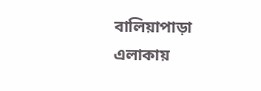বালিয়াপাড়া এলাকায়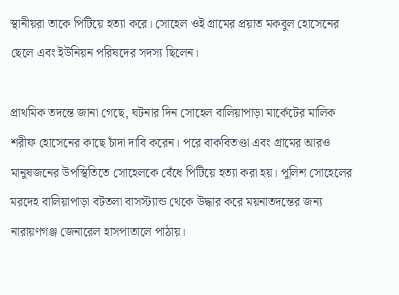স্থানীয়রা তাকে পিটিয়ে হত্যা করে। সোহেল ওই গ্রামের প্রয়াত মকবুল হোসেনের ছেলে এবং ইউনিয়ন পরিষদের সদস্য ছিলেন।

প্রাথমিক তদন্তে জানা গেছে, ঘটনার দিন সোহেল বালিয়াপাড়া মার্কেটের মালিক শরীফ হোসেনের কাছে চাঁদা দাবি করেন। পরে বাকবিতণ্ডা এবং গ্রামের আরও মানুষজনের উপস্থিতিতে সোহেলকে বেঁধে পিটিয়ে হত্যা করা হয়। পুলিশ সোহেলের মরদেহ বালিয়াপাড়া বটতলা বাসস্ট্যান্ড থেকে উদ্ধার করে ময়নাতদন্তের জন্য নারায়ণগঞ্জ জেনারেল হাসপাতালে পাঠায়।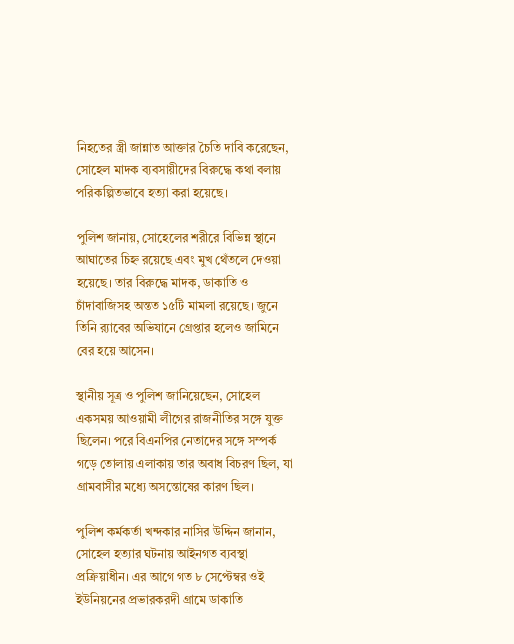নিহতের স্ত্রী জান্নাত আক্তার চৈতি দাবি করেছেন, সোহেল মাদক ব্যবসায়ীদের বিরুদ্ধে কথা বলায় পরিকল্পিতভাবে হত্যা করা হয়েছে।

পুলিশ জানায়, সোহেলের শরীরে বিভিন্ন স্থানে আঘাতের চিহ্ন রয়েছে এবং মুখ থেঁতলে দেওয়া হয়েছে। তার বিরুদ্ধে মাদক, ডাকাতি ও চাঁদাবাজিসহ অন্তত ১৫টি মামলা রয়েছে। জুনে তিনি র‌্যাবের অভিযানে গ্রেপ্তার হলেও জামিনে বের হয়ে আসেন।

স্থানীয় সূত্র ও পুলিশ জানিয়েছেন, সোহেল একসময় আওয়ামী লীগের রাজনীতির সঙ্গে যুক্ত ছিলেন। পরে বিএনপির নেতাদের সঙ্গে সম্পর্ক গড়ে তোলায় এলাকায় তার অবাধ বিচরণ ছিল, যা গ্রামবাসীর মধ্যে অসন্তোষের কারণ ছিল।

পুলিশ কর্মকর্তা খন্দকার নাসির উদ্দিন জানান, সোহেল হত্যার ঘটনায় আইনগত ব্যবস্থা প্রক্রিয়াধীন। এর আগে গত ৮ সেপ্টেম্বর ওই ইউনিয়নের প্রভারকরদী গ্রামে ডাকাতি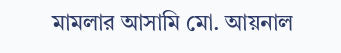মামলার আসামি মো. আয়নাল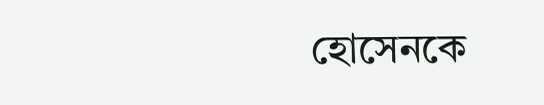হোসেনকে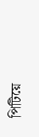পিটিয়ে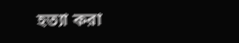হত্যা করা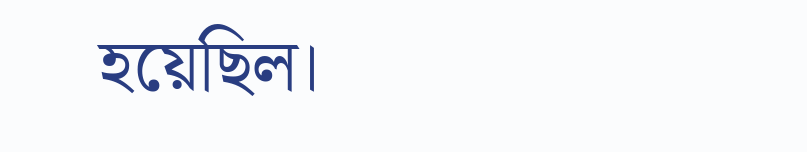হয়েছিল।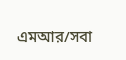এমআর/সবা